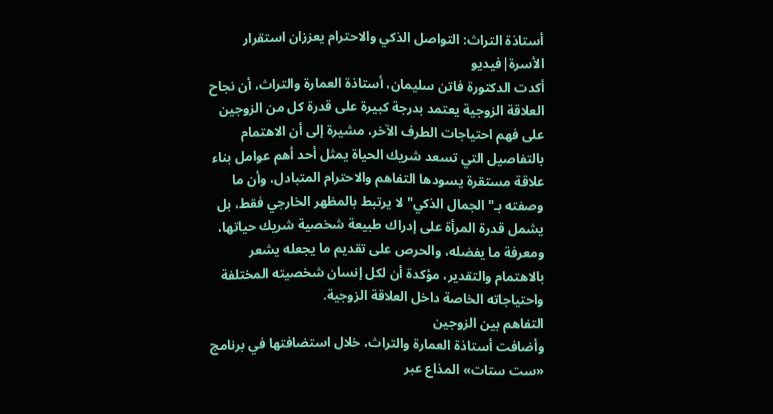أستاذة التراث: التواصل الذكي والاحترام يعززان استقرار الأسرة|فيديو
أكدت الدكتورة فاتن سليمان، أستاذة العمارة والتراث، أن نجاح العلاقة الزوجية يعتمد بدرجة كبيرة على قدرة كل من الزوجين على فهم احتياجات الطرف الآخر، مشيرة إلى أن الاهتمام بالتفاصيل التي تسعد شريك الحياة يمثل أحد أهم عوامل بناء علاقة مستقرة يسودها التفاهم والاحترام المتبادل، وأن ما وصفته بـ"الجمال الذكي" لا يرتبط بالمظهر الخارجي فقط، بل يشمل قدرة المرأة على إدراك طبيعة شخصية شريك حياتها، ومعرفة ما يفضله، والحرص على تقديم ما يجعله يشعر بالاهتمام والتقدير، مؤكدة أن لكل إنسان شخصيته المختلفة واحتياجاته الخاصة داخل العلاقة الزوجية.
التفاهم بين الزوجين
وأضافت أستاذة العمارة والتراث، خلال استضافتها في برنامج «ست ستات» المذاع عبر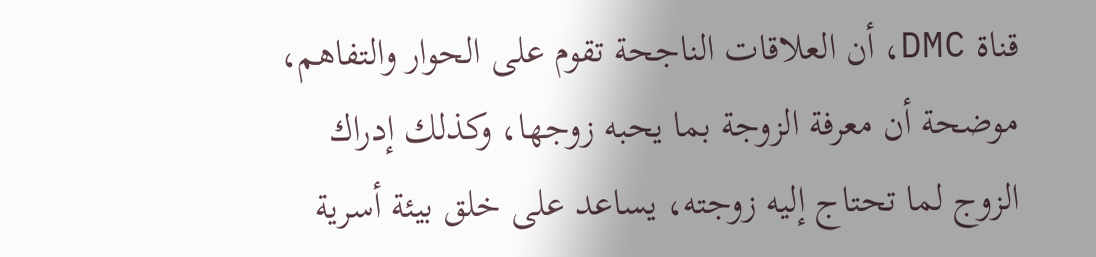قناة DMC، أن العلاقات الناجحة تقوم على الحوار والتفاهم، موضحة أن معرفة الزوجة بما يحبه زوجها، وكذلك إدراك الزوج لما تحتاج إليه زوجته، يساعد على خلق بيئة أسرية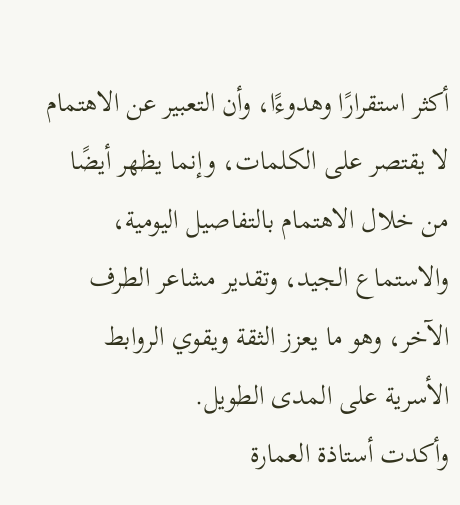أكثر استقرارًا وهدوءًا، وأن التعبير عن الاهتمام لا يقتصر على الكلمات، وإنما يظهر أيضًا من خلال الاهتمام بالتفاصيل اليومية، والاستماع الجيد، وتقدير مشاعر الطرف الآخر، وهو ما يعزز الثقة ويقوي الروابط الأسرية على المدى الطويل.
وأكدت أستاذة العمارة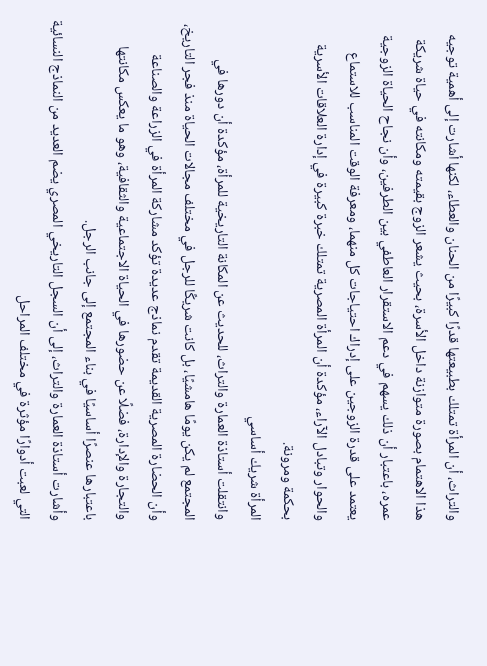والتراث، أن المرأة تمتلك بطبيعتها قدرًا كبيرًا من الحنان والعطاء، لكنها أشارت إلى أهمية توجيه هذا الاهتمام بصورة متوازنة داخل الأسرة، بحيث يشعر الزوج بقيمته ومكانته في حياة شريكة عمره، باعتبار أن ذلك يسهم في دعم الاستقرار العاطفي بين الطرفين، وأن نجاح الحياة الزوجية يعتمد على قدرة الزوجين على إدراك احتياجات كل منهما، ومعرفة الوقت المناسب للاستماع والحوار وتبادل الآراء، مؤكدة أن المرأة المصرية تمتلك خبرة كبيرة في إدارة العلاقات الأسرية بحكمة ومرونة.
المرأة شريك أساسي
وانتقلت أستاذة العمارة والتراث، للحديث عن المكانة التاريخية للمرأة، مؤكدة أن دورها في المجتمع لم يكن يومًا هامشيًا، بل كانت شريكًا للرجل في مختلف مجالات الحياة منذ فجر التاريخ، وأن الحضارة المصرية القديمة تقدم نماذج عديدة تؤكد مشاركة المرأة في الزراعة والصناعة والتجارة والإدارة، فضلًا عن حضورها في الحياة الاجتماعية والثقافية، وهو ما يعكس مكانتها باعتبارها عنصرًا أساسيًا في بناء المجتمع إلى جانب الرجل.
وأشارت أستاذة العمارة والتراث، إلى أن السجل التاريخي المصري يضم العديد من النماذج النسائية التي لعبت أدوارًا مؤثرة في مختلف المراحل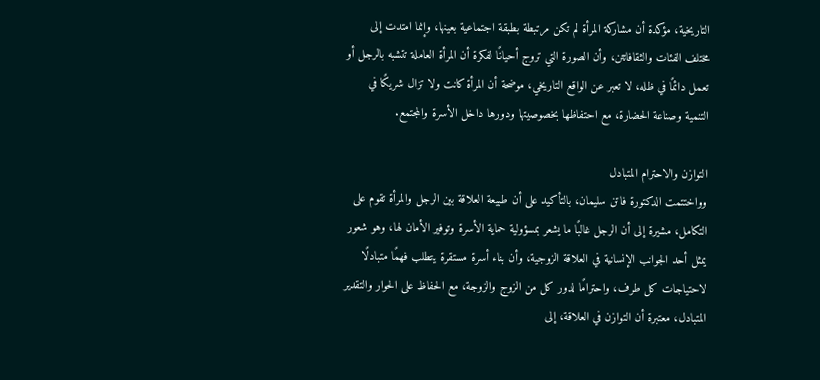التاريخية، مؤكدة أن مشاركة المرأة لم تكن مرتبطة بطبقة اجتماعية بعينها، وإنما امتدت إلى مختلف الفئات والثقافاتتن، وأن الصورة التي تروج أحيانًا لفكرة أن المرأة العاملة تتشبه بالرجل أو تعمل دائمًا في ظله، لا تعبر عن الواقع التاريخي، موضحة أن المرأة كانت ولا تزال شريكًا في التنمية وصناعة الحضارة، مع احتفاظها بخصوصيتها ودورها داخل الأسرة والمجتمع.

التوازن والاحترام المتبادل
وواختتمت الدكتورة فاتن سليمان، بالتأكيد على أن طبيعة العلاقة بين الرجل والمرأة تقوم على التكامل، مشيرة إلى أن الرجل غالبًا ما يشعر بمسؤولية حماية الأسرة وتوفير الأمان لها، وهو شعور يمثل أحد الجوانب الإنسانية في العلاقة الزوجية، وأن بناء أسرة مستقرة يتطلب فهمًا متبادلًا لاحتياجات كل طرف، واحترامًا لدور كل من الزوج والزوجة، مع الحفاظ على الحوار والتقدير المتبادل، معتبرة أن التوازن في العلاقة، إلى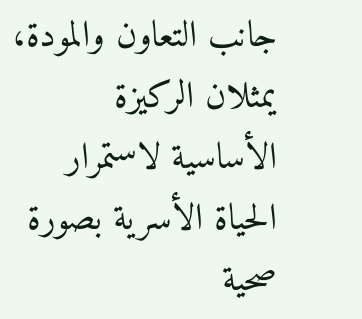جانب التعاون والمودة، يمثلان الركيزة الأساسية لاستمرار الحياة الأسرية بصورة صحية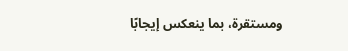ومستقرة، بما ينعكس إيجابًا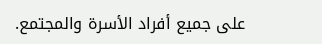على جميع أفراد الأسرة والمجتمع.